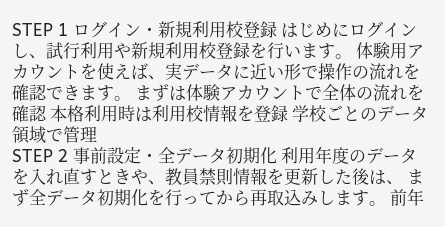STEP 1 ログイン・新規利用校登録 はじめにログインし、試行利用や新規利用校登録を行います。 体験用アカウントを使えば、実データに近い形で操作の流れを確認できます。 まずは体験アカウントで全体の流れを確認 本格利用時は利用校情報を登録 学校ごとのデータ領域で管理
STEP 2 事前設定・全データ初期化 利用年度のデータを入れ直すときや、教員禁則情報を更新した後は、 まず全データ初期化を行ってから再取込みします。 前年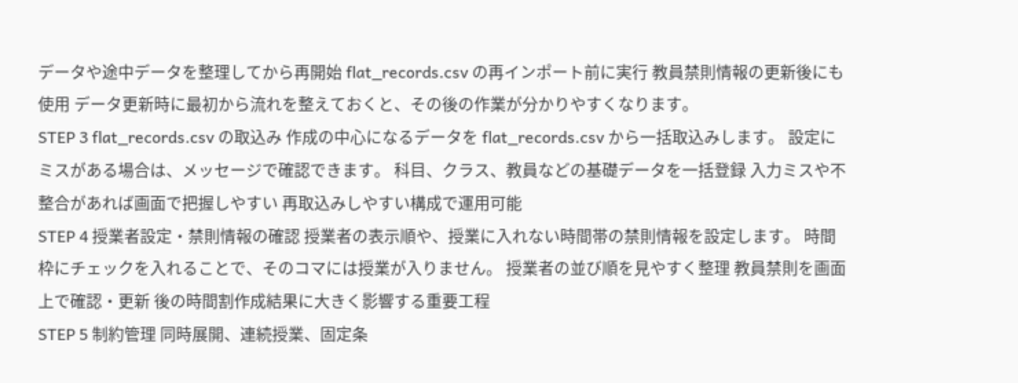データや途中データを整理してから再開始 flat_records.csv の再インポート前に実行 教員禁則情報の更新後にも使用 データ更新時に最初から流れを整えておくと、その後の作業が分かりやすくなります。
STEP 3 flat_records.csv の取込み 作成の中心になるデータを flat_records.csv から一括取込みします。 設定にミスがある場合は、メッセージで確認できます。 科目、クラス、教員などの基礎データを一括登録 入力ミスや不整合があれば画面で把握しやすい 再取込みしやすい構成で運用可能
STEP 4 授業者設定・禁則情報の確認 授業者の表示順や、授業に入れない時間帯の禁則情報を設定します。 時間枠にチェックを入れることで、そのコマには授業が入りません。 授業者の並び順を見やすく整理 教員禁則を画面上で確認・更新 後の時間割作成結果に大きく影響する重要工程
STEP 5 制約管理 同時展開、連続授業、固定条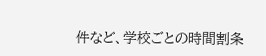件など、学校ごとの時間割条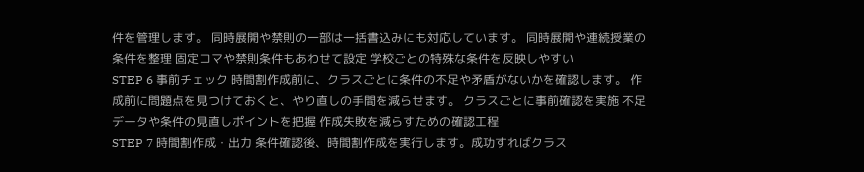件を管理します。 同時展開や禁則の一部は一括書込みにも対応しています。 同時展開や連続授業の条件を整理 固定コマや禁則条件もあわせて設定 学校ごとの特殊な条件を反映しやすい
STEP 6 事前チェック 時間割作成前に、クラスごとに条件の不足や矛盾がないかを確認します。 作成前に問題点を見つけておくと、やり直しの手間を減らせます。 クラスごとに事前確認を実施 不足データや条件の見直しポイントを把握 作成失敗を減らすための確認工程
STEP 7 時間割作成・出力 条件確認後、時間割作成を実行します。成功すればクラス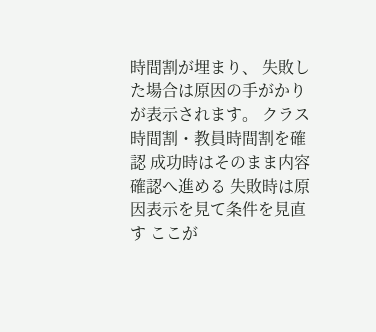時間割が埋まり、 失敗した場合は原因の手がかりが表示されます。 クラス時間割・教員時間割を確認 成功時はそのまま内容確認へ進める 失敗時は原因表示を見て条件を見直す ここが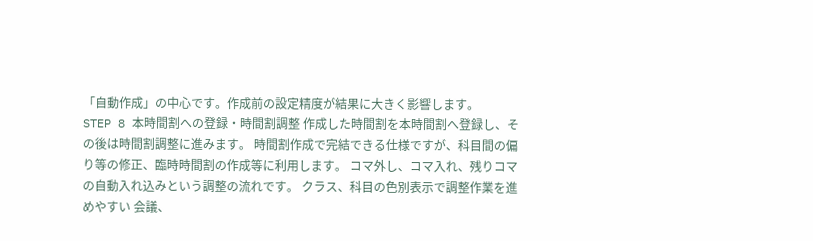「自動作成」の中心です。作成前の設定精度が結果に大きく影響します。
STEP 8 本時間割への登録・時間割調整 作成した時間割を本時間割へ登録し、その後は時間割調整に進みます。 時間割作成で完結できる仕様ですが、科目間の偏り等の修正、臨時時間割の作成等に利用します。 コマ外し、コマ入れ、残りコマの自動入れ込みという調整の流れです。 クラス、科目の色別表示で調整作業を進めやすい 会議、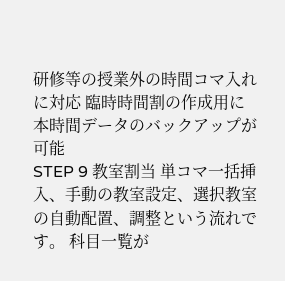研修等の授業外の時間コマ入れに対応 臨時時間割の作成用に本時間データのバックアップが可能
STEP 9 教室割当 単コマ一括挿入、手動の教室設定、選択教室の自動配置、調整という流れです。 科目一覧が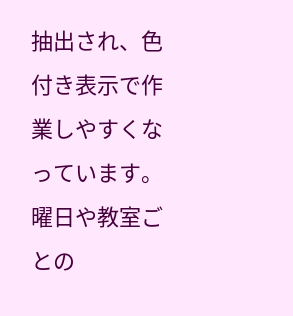抽出され、色付き表示で作業しやすくなっています。 曜日や教室ごとの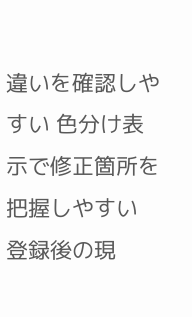違いを確認しやすい 色分け表示で修正箇所を把握しやすい 登録後の現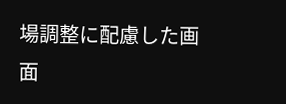場調整に配慮した画面